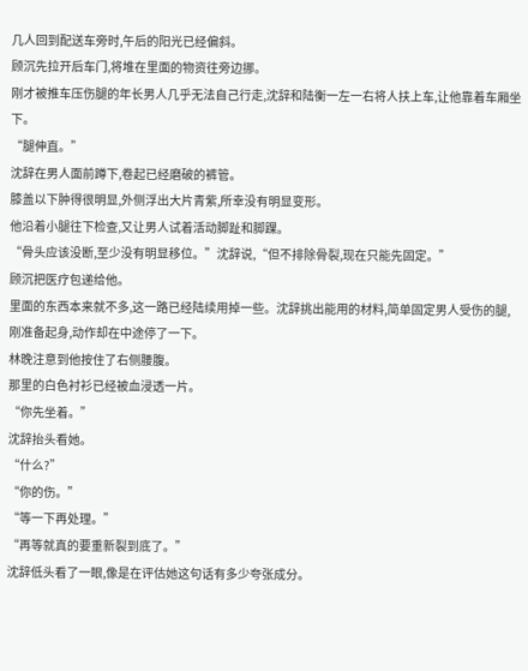几人回到配送车旁时,午后的阳光已经偏斜。
顾沉先拉开后车门,将堆在里面的物资往旁边挪。
刚才被推车压伤腿的年长男人几乎无法自己行走,沈辞和陆衡一左一右将人扶上车,让他靠着车厢坐下。
“腿伸直。”
沈辞在男人面前蹲下,卷起已经磨破的裤管。
膝盖以下肿得很明显,外侧浮出大片青紫,所幸没有明显变形。
他沿着小腿往下检查,又让男人试着活动脚趾和脚踝。
“骨头应该没断,至少没有明显移位。”沈辞说,“但不排除骨裂,现在只能先固定。”
顾沉把医疗包递给他。
里面的东西本来就不多,这一路已经陆续用掉一些。沈辞挑出能用的材料,简单固定男人受伤的腿,刚准备起身,动作却在中途停了一下。
林晚注意到他按住了右侧腰腹。
那里的白色衬衫已经被血浸透一片。
“你先坐着。”
沈辞抬头看她。
“什么?”
“你的伤。”
“等一下再处理。”
“再等就真的要重新裂到底了。”
沈辞低头看了一眼,像是在评估她这句话有多少夸张成分。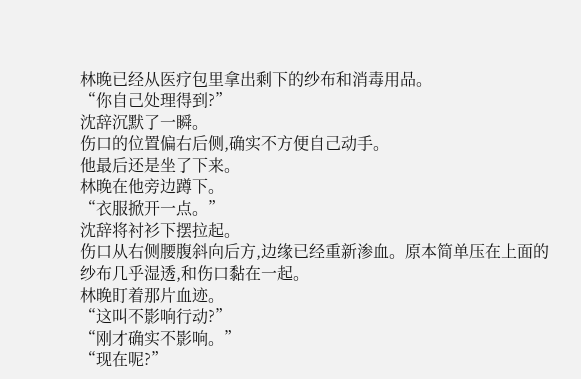林晚已经从医疗包里拿出剩下的纱布和消毒用品。
“你自己处理得到?”
沈辞沉默了一瞬。
伤口的位置偏右后侧,确实不方便自己动手。
他最后还是坐了下来。
林晚在他旁边蹲下。
“衣服掀开一点。”
沈辞将衬衫下摆拉起。
伤口从右侧腰腹斜向后方,边缘已经重新渗血。原本简单压在上面的纱布几乎湿透,和伤口黏在一起。
林晚盯着那片血迹。
“这叫不影响行动?”
“刚才确实不影响。”
“现在呢?”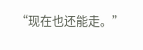“现在也还能走。”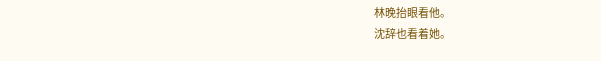林晚抬眼看他。
沈辞也看着她。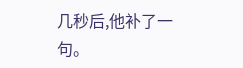几秒后,他补了一句。